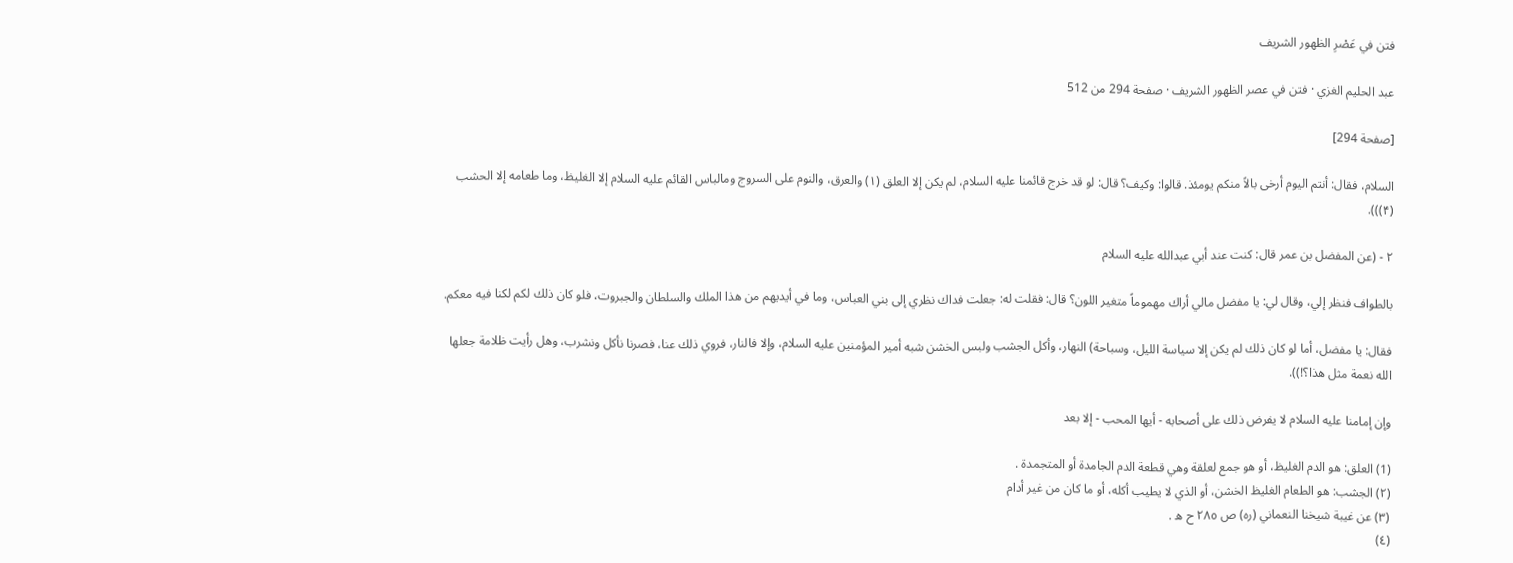فتن في عَصْرِ الظهور الشريف

عبد الحليم الغزي · فتن في عصر الظهور الشريف · صفحة 294 من 512

[صفحة 294]

السلام، فقال: أنتم اليوم أرخى بالاً منكم يومئذ. قالوا: وكيف؟ قال: لو قد خرج قائمنا عليه السلام، لم يكن إلا العلق (۱) والعرق، والنوم على السروج ومالباس القائم عليه السلام إلا الغليظ، وما طعامه إلا الحشب (۴))).

۲ - (عن المفضل بن عمر قال: كنت عند أبي عبدالله عليه السلام

بالطواف فنظر إلي، وقال لي: يا مفضل مالي أراك مهموماً متغير اللون؟ قال: فقلت له: جعلت فداك نظري إلى بني العباس، وما في أيديهم من هذا الملك والسلطان والجبروت، فلو كان ذلك لكم لكنا فيه معكم.

فقال: يا مفضل، أما لو كان ذلك لم يكن إلا سياسة الليل، وسباحة) النهار، وأكل الجشب ولبس الخشن شبه أمير المؤمنين عليه السلام، وإلا فالنار، فروي ذلك عنا، فصرنا نأكل ونشرب، وهل رأيت ظلامة جعلها الله نعمة مثل هذا؟!)).

وإن إمامنا عليه السلام لا يفرض ذلك على أصحابه - أيها المحب - إلا بعد

(1) العلق: هو الدم الغليظ، أو هو جمع لعلقة وهي قطعة الدم الجامدة أو المتجمدة .
(۲) الجشب: هو الطعام الغليظ الخشن، أو الذي لا يطيب أكله، أو ما كان من غير أدام
(۳) عن غيبة شيخنا النعماني (ره) ص ٢٨٥ ح ه .
(٤)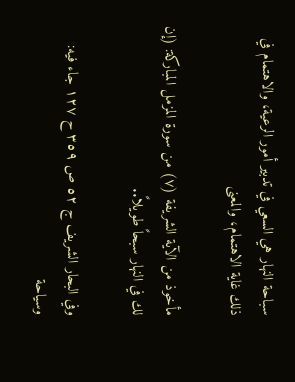سباحة النهار هي السعي في تدبير أمور الرعية، والاهتمام في ذلك غاية الاهتمام، والمعنى

مأخوذ من الآية الشريفة (۷) من سورة المزمل المباركة: (إن لك في النهار سبحاً طويلاً..

وفي البحار الشريف ج ٥٢ ص ٣٥٩ ح ۱۲۷ جاء فيه: وسياحة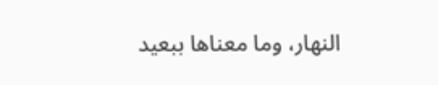النهار، وما معناها ببعيد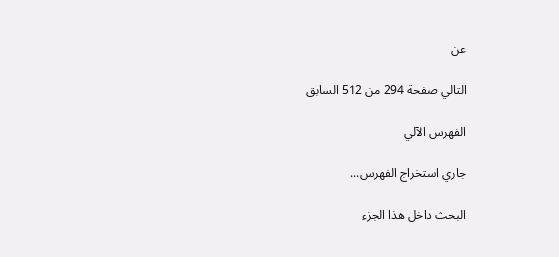عن

التالي صفحة 294 من 512 السابق

الفهرس الآلي

جاري استخراج الفهرس...

البحث داخل هذا الجزء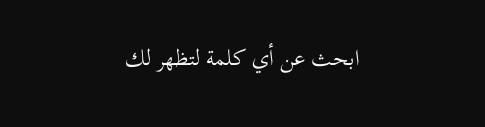ابحث عن أي كلمة لتظهر لك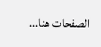الصفحات هنا...